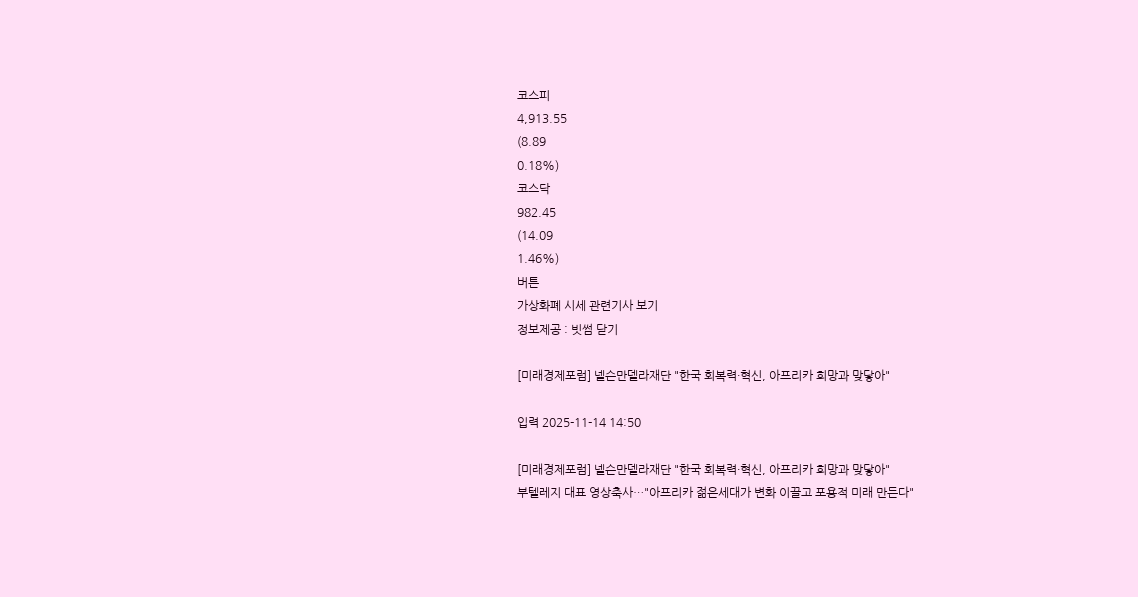코스피
4,913.55
(8.89
0.18%)
코스닥
982.45
(14.09
1.46%)
버튼
가상화폐 시세 관련기사 보기
정보제공 : 빗썸 닫기

[미래경제포럼] 넬슨만델라재단 "한국 회복력·혁신, 아프리카 희망과 맞닿아"

입력 2025-11-14 14:50

[미래경제포럼] 넬슨만델라재단 "한국 회복력·혁신, 아프리카 희망과 맞닿아"
부텔레지 대표 영상축사…"아프리카 젊은세대가 변화 이끌고 포용적 미래 만든다"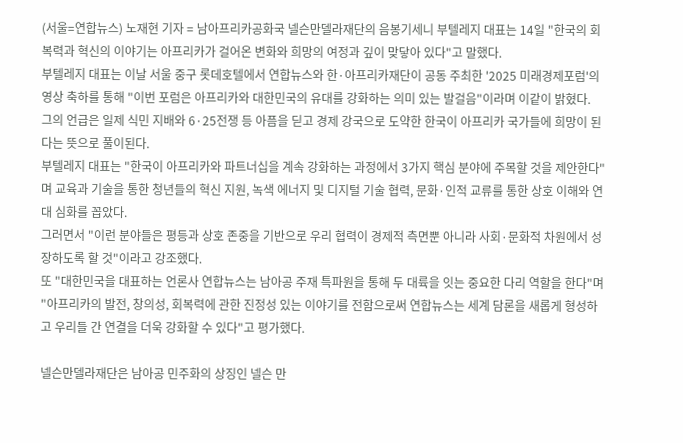(서울=연합뉴스) 노재현 기자 = 남아프리카공화국 넬슨만델라재단의 음봉기세니 부텔레지 대표는 14일 "한국의 회복력과 혁신의 이야기는 아프리카가 걸어온 변화와 희망의 여정과 깊이 맞닿아 있다"고 말했다.
부텔레지 대표는 이날 서울 중구 롯데호텔에서 연합뉴스와 한·아프리카재단이 공동 주최한 '2025 미래경제포럼'의 영상 축하를 통해 "이번 포럼은 아프리카와 대한민국의 유대를 강화하는 의미 있는 발걸음"이라며 이같이 밝혔다.
그의 언급은 일제 식민 지배와 6·25전쟁 등 아픔을 딛고 경제 강국으로 도약한 한국이 아프리카 국가들에 희망이 된다는 뜻으로 풀이된다.
부텔레지 대표는 "한국이 아프리카와 파트너십을 계속 강화하는 과정에서 3가지 핵심 분야에 주목할 것을 제안한다"며 교육과 기술을 통한 청년들의 혁신 지원, 녹색 에너지 및 디지털 기술 협력, 문화·인적 교류를 통한 상호 이해와 연대 심화를 꼽았다.
그러면서 "이런 분야들은 평등과 상호 존중을 기반으로 우리 협력이 경제적 측면뿐 아니라 사회·문화적 차원에서 성장하도록 할 것"이라고 강조했다.
또 "대한민국을 대표하는 언론사 연합뉴스는 남아공 주재 특파원을 통해 두 대륙을 잇는 중요한 다리 역할을 한다"며 "아프리카의 발전, 창의성, 회복력에 관한 진정성 있는 이야기를 전함으로써 연합뉴스는 세계 담론을 새롭게 형성하고 우리들 간 연결을 더욱 강화할 수 있다"고 평가했다.

넬슨만델라재단은 남아공 민주화의 상징인 넬슨 만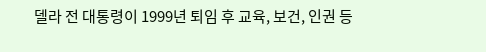델라 전 대통령이 1999년 퇴임 후 교육, 보건, 인권 등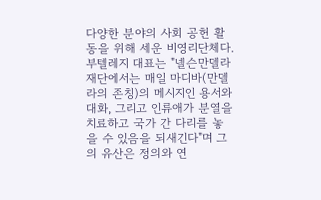다양한 분야의 사회 공헌 활동을 위해 세운 비영리단체다.
부텔레지 대표는 "넬슨만델라재단에서는 매일 마디바(만델라의 존칭)의 메시지인 용서와 대화, 그리고 인류애가 분열을 치료하고 국가 간 다리를 놓을 수 있음을 되새긴다"며 그의 유산은 정의와 연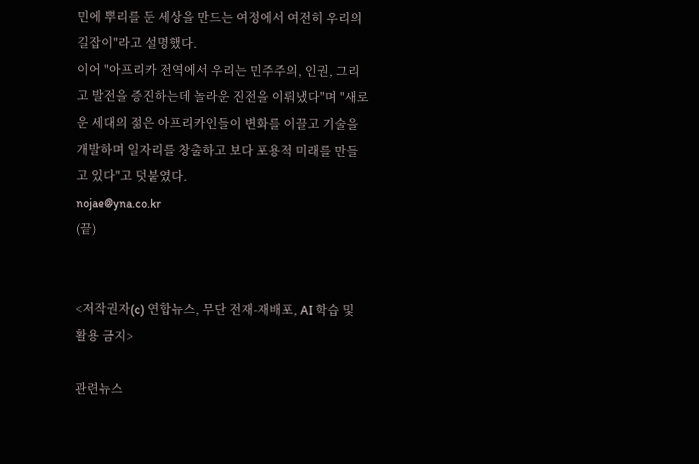민에 뿌리를 둔 세상을 만드는 여정에서 여전히 우리의 길잡이"라고 설명했다.
이어 "아프리카 전역에서 우리는 민주주의, 인권, 그리고 발전을 증진하는데 놀라운 진전을 이뤄냈다"며 "새로운 세대의 젊은 아프리카인들이 변화를 이끌고 기술을 개발하며 일자리를 창출하고 보다 포용적 미래를 만들고 있다"고 덧붙였다.
nojae@yna.co.kr
(끝)


<저작권자(c) 연합뉴스, 무단 전재-재배포, AI 학습 및 활용 금지>

관련뉴스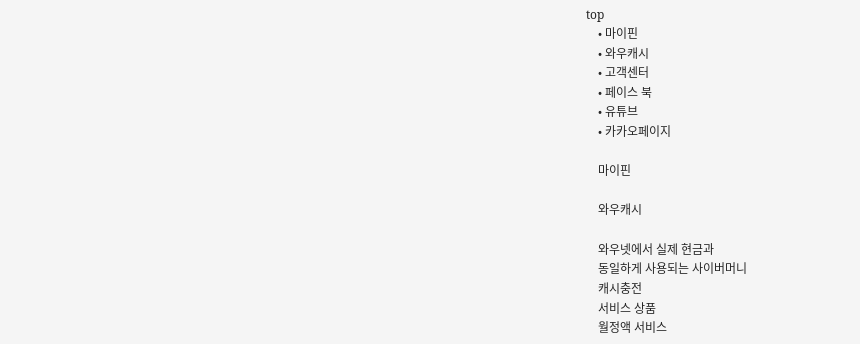top
    • 마이핀
    • 와우캐시
    • 고객센터
    • 페이스 북
    • 유튜브
    • 카카오페이지

    마이핀

    와우캐시

    와우넷에서 실제 현금과
    동일하게 사용되는 사이버머니
    캐시충전
    서비스 상품
    월정액 서비스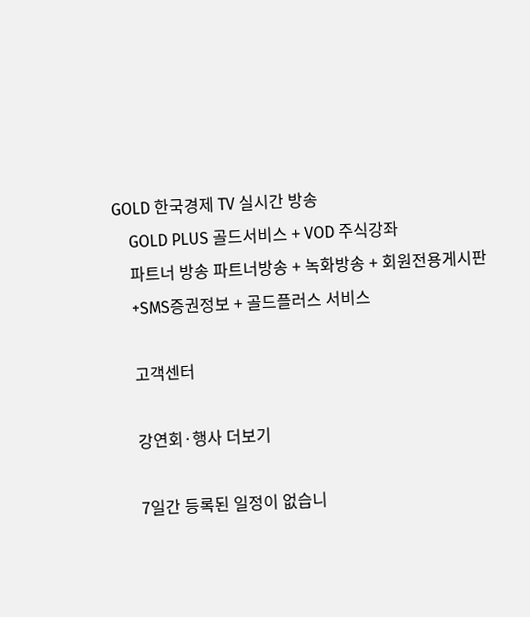GOLD 한국경제 TV 실시간 방송
    GOLD PLUS 골드서비스 + VOD 주식강좌
    파트너 방송 파트너방송 + 녹화방송 + 회원전용게시판
    +SMS증권정보 + 골드플러스 서비스

    고객센터

    강연회·행사 더보기

    7일간 등록된 일정이 없습니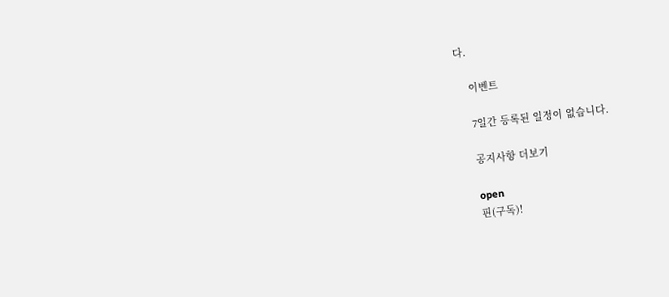다.

    이벤트

    7일간 등록된 일정이 없습니다.

    공지사항 더보기

    open
    핀(구독)!